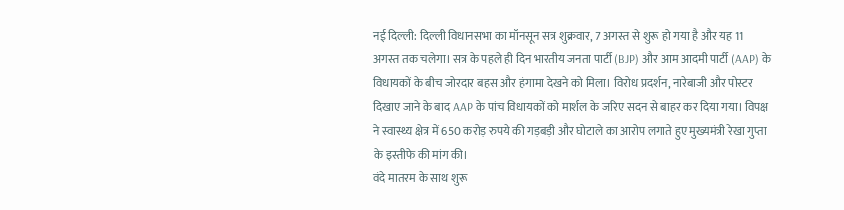नई दिल्ली: दिल्ली विधानसभा का मॉनसून सत्र शुक्रवार, 7 अगस्त से शुरू हो गया है और यह 11 अगस्त तक चलेगा। सत्र के पहले ही दिन भारतीय जनता पार्टी (BJP) और आम आदमी पार्टी (AAP) के विधायकों के बीच जोरदार बहस और हंगामा देखने को मिला। विरोध प्रदर्शन, नारेबाजी और पोस्टर दिखाए जाने के बाद AAP के पांच विधायकों को मार्शल के जरिए सदन से बाहर कर दिया गया। विपक्ष ने स्वास्थ्य क्षेत्र में 650 करोड़ रुपये की गड़बड़ी और घोटाले का आरोप लगाते हुए मुख्यमंत्री रेखा गुप्ता के इस्तीफे की मांग की।
वंदे मातरम के साथ शुरू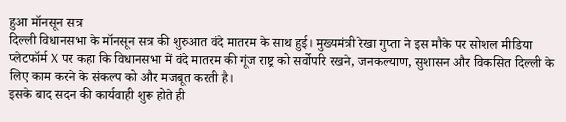हुआ मॉनसून सत्र
दिल्ली विधानसभा के मॉनसून सत्र की शुरुआत वंदे मातरम के साथ हुई। मुख्यमंत्री रेखा गुप्ता ने इस मौके पर सोशल मीडिया प्लेटफॉर्म X पर कहा कि विधानसभा में वंदे मातरम की गूंज राष्ट्र को सर्वोपरि रखने, जनकल्याण, सुशासन और विकसित दिल्ली के लिए काम करने के संकल्प को और मजबूत करती है।
इसके बाद सदन की कार्यवाही शुरू होते ही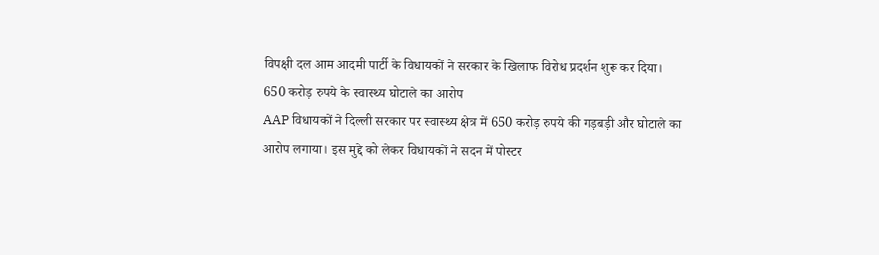विपक्षी दल आम आदमी पार्टी के विधायकों ने सरकार के खिलाफ विरोध प्रदर्शन शुरू कर दिया।
650 करोड़ रुपये के स्वास्थ्य घोटाले का आरोप
AAP विधायकों ने दिल्ली सरकार पर स्वास्थ्य क्षेत्र में 650 करोड़ रुपये की गड़बड़ी और घोटाले का आरोप लगाया। इस मुद्दे को लेकर विधायकों ने सदन में पोस्टर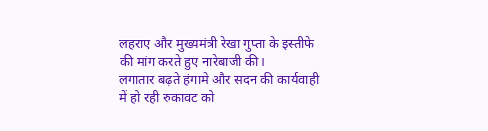लहराए और मुख्यमंत्री रेखा गुप्ता के इस्तीफे की मांग करते हुए नारेबाजी की।
लगातार बढ़ते हंगामे और सदन की कार्यवाही में हो रही रुकावट को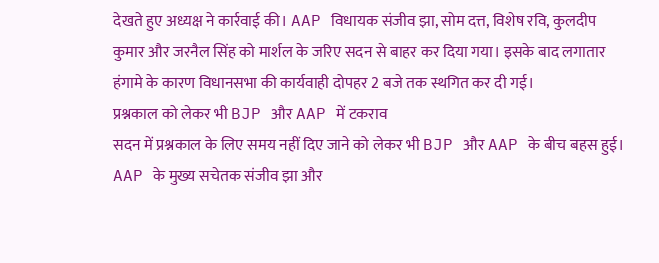देखते हुए अध्यक्ष ने कार्रवाई की। AAP विधायक संजीव झा, सोम दत्त, विशेष रवि, कुलदीप कुमार और जरनैल सिंह को मार्शल के जरिए सदन से बाहर कर दिया गया। इसके बाद लगातार हंगामे के कारण विधानसभा की कार्यवाही दोपहर 2 बजे तक स्थगित कर दी गई।
प्रश्नकाल को लेकर भी BJP और AAP में टकराव
सदन में प्रश्नकाल के लिए समय नहीं दिए जाने को लेकर भी BJP और AAP के बीच बहस हुई। AAP के मुख्य सचेतक संजीव झा और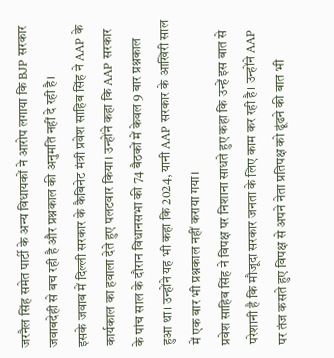जरनैल सिंह समेत पार्टी के अन्य विधायकों ने आरोप लगाया कि BJP सरकार जवाबदेही से बच रही है और प्रश्नकाल की अनुमति नहीं दे रही है।
इसके जवाब में दिल्ली सरकार के कैबिनेट मंत्री प्रवेश साहिब सिंह ने AAP के कार्यकाल का हवाला देते हुए पलटवार किया। उन्होंने कहा कि AAP सरकार के पांच साल के दौरान विधानसभा की 74 बैठकों में केवल 9 बार प्रश्नकाल हुआ था। उन्होंने यह भी कहा कि 2024, यानी AAP सरकार के आखिरी साल में एक बार भी प्रश्नकाल नहीं कराया गया।
प्रवेश साहिब सिंह ने विपक्ष पर निशाना साधते हुए कहा कि उन्हें इस बात से परेशानी है कि मौजूदा सरकार जनता के लिए काम कर रही है। उन्होंने AAP पर तंज कसते हुए विपक्ष से अपने नेता प्रतिपक्ष को ढूंढने की बात भी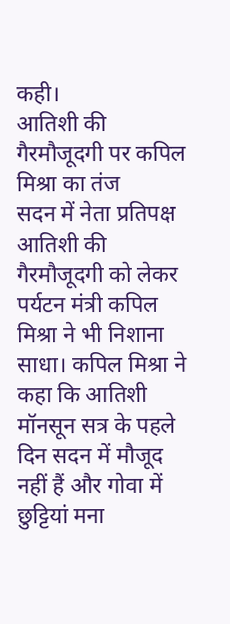कही।
आतिशी की गैरमौजूदगी पर कपिल मिश्रा का तंज
सदन में नेता प्रतिपक्ष आतिशी की गैरमौजूदगी को लेकर पर्यटन मंत्री कपिल मिश्रा ने भी निशाना साधा। कपिल मिश्रा ने कहा कि आतिशी मॉनसून सत्र के पहले दिन सदन में मौजूद नहीं हैं और गोवा में छुट्टियां मना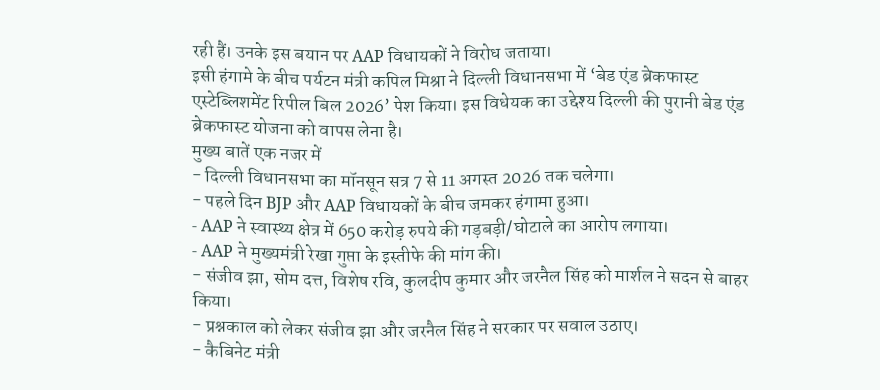रही हैं। उनके इस बयान पर AAP विधायकों ने विरोध जताया।
इसी हंगामे के बीच पर्यटन मंत्री कपिल मिश्रा ने दिल्ली विधानसभा में ‘बेड एंड ब्रेकफास्ट एस्टेब्लिशमेंट रिपील बिल 2026’ पेश किया। इस विधेयक का उद्देश्य दिल्ली की पुरानी बेड एंड ब्रेकफास्ट योजना को वापस लेना है।
मुख्य बातें एक नजर में
- दिल्ली विधानसभा का मॉनसून सत्र 7 से 11 अगस्त 2026 तक चलेगा।
- पहले दिन BJP और AAP विधायकों के बीच जमकर हंगामा हुआ।
- AAP ने स्वास्थ्य क्षेत्र में 650 करोड़ रुपये की गड़बड़ी/घोटाले का आरोप लगाया।
- AAP ने मुख्यमंत्री रेखा गुप्ता के इस्तीफे की मांग की।
- संजीव झा, सोम दत्त, विशेष रवि, कुलदीप कुमार और जरनैल सिंह को मार्शल ने सदन से बाहर किया।
- प्रश्नकाल को लेकर संजीव झा और जरनैल सिंह ने सरकार पर सवाल उठाए।
- कैबिनेट मंत्री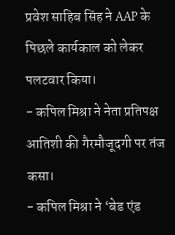प्रवेश साहिब सिंह ने AAP के पिछले कार्यकाल को लेकर पलटवार किया।
- कपिल मिश्रा ने नेता प्रतिपक्ष आतिशी की गैरमौजूदगी पर तंज कसा।
- कपिल मिश्रा ने ‘बेड एंड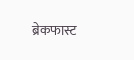ब्रेकफास्ट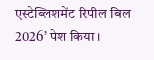एस्टेब्लिशमेंट रिपील बिल 2026’ पेश किया।